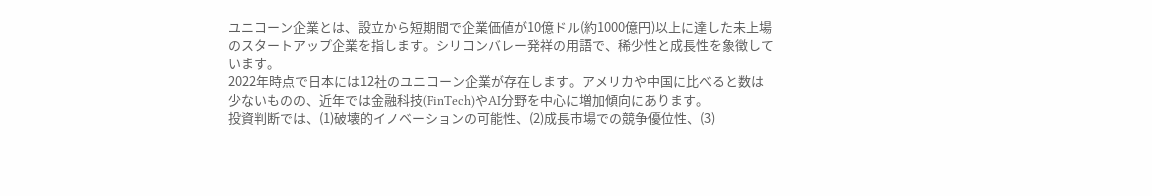ユニコーン企業とは、設立から短期間で企業価値が10億ドル(約1000億円)以上に達した未上場のスタートアップ企業を指します。シリコンバレー発祥の用語で、稀少性と成長性を象徴しています。
2022年時点で日本には12社のユニコーン企業が存在します。アメリカや中国に比べると数は少ないものの、近年では金融科技(FinTech)やAI分野を中心に増加傾向にあります。
投資判断では、(1)破壊的イノベーションの可能性、(2)成長市場での競争優位性、(3)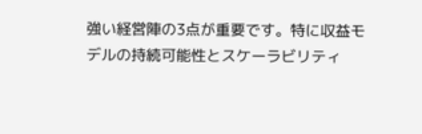強い経営陣の3点が重要です。特に収益モデルの持続可能性とスケーラビリティ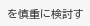を慎重に検討す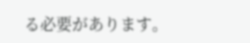る必要があります。